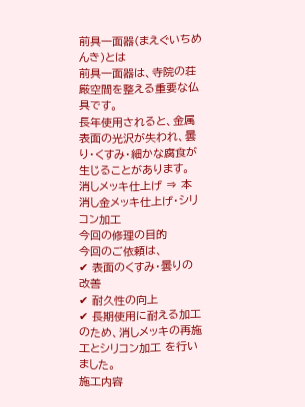前具一面器(まえぐいちめんき)とは
前具一面器は、寺院の荘厳空間を整える重要な仏具です。
長年使用されると、金属表面の光沢が失われ、曇り・くすみ・細かな腐食が生じることがあります。
消しメッキ仕上げ ⇒ 本消し金メッキ仕上げ・シリコン加工
今回の修理の目的
今回のご依頼は、
✔ 表面のくすみ・曇りの改善
✔ 耐久性の向上
✔ 長期使用に耐える加工
のため、消しメッキの再施工とシリコン加工 を行いました。
施工内容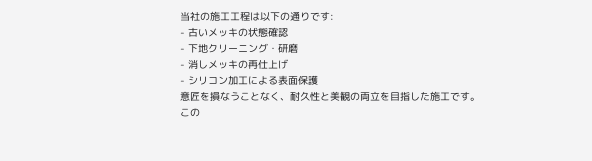当社の施工工程は以下の通りです:
- 古いメッキの状態確認
- 下地クリーニング・研磨
- 消しメッキの再仕上げ
- シリコン加工による表面保護
意匠を損なうことなく、耐久性と美観の両立を目指した施工です。
この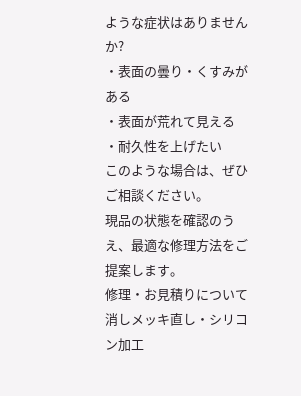ような症状はありませんか?
・表面の曇り・くすみがある
・表面が荒れて見える
・耐久性を上げたい
このような場合は、ぜひご相談ください。
現品の状態を確認のうえ、最適な修理方法をご提案します。
修理・お見積りについて
消しメッキ直し・シリコン加工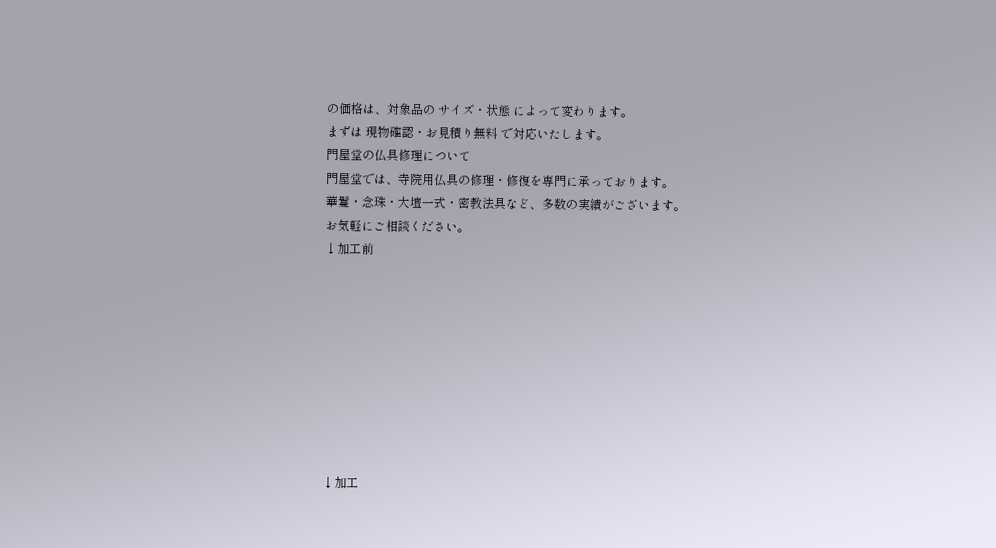の価格は、対象品の サイズ・状態 によって変わります。
まずは 現物確認・お見積り無料 で対応いたします。
門屋堂の仏具修理について
門屋堂では、寺院用仏具の修理・修復を専門に承っております。
華鬘・念珠・大壇一式・密教法具など、多数の実績がございます。
お気軽にご相談ください。
↓加工前









↓加工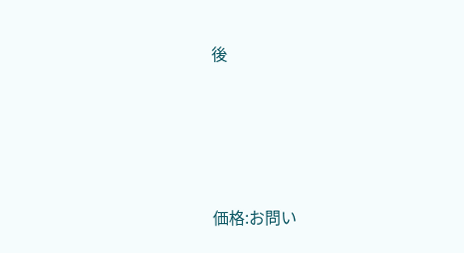後







価格:お問い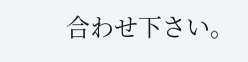合わせ下さい。